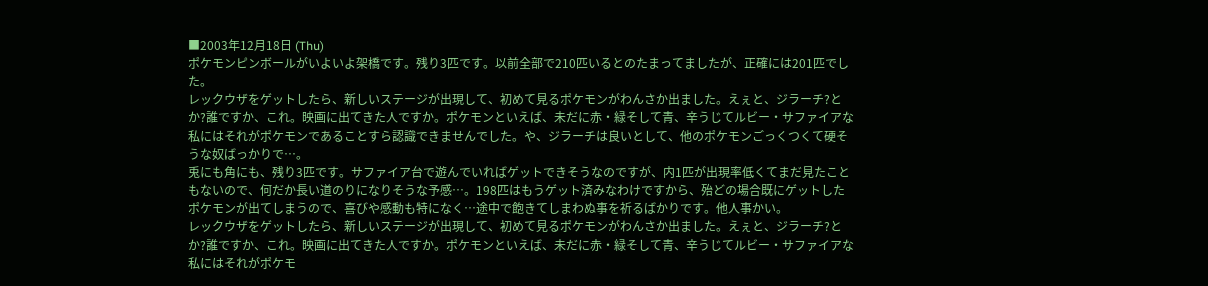■2003年12月18日 (Thu)
ポケモンピンボールがいよいよ架橋です。残り3匹です。以前全部で210匹いるとのたまってましたが、正確には201匹でした。
レックウザをゲットしたら、新しいステージが出現して、初めて見るポケモンがわんさか出ました。えぇと、ジラーチ?とか?誰ですか、これ。映画に出てきた人ですか。ポケモンといえば、未だに赤・緑そして青、辛うじてルビー・サファイアな私にはそれがポケモンであることすら認識できませんでした。や、ジラーチは良いとして、他のポケモンごっくつくて硬そうな奴ばっかりで…。
兎にも角にも、残り3匹です。サファイア台で遊んでいればゲットできそうなのですが、内1匹が出現率低くてまだ見たこともないので、何だか長い道のりになりそうな予感…。198匹はもうゲット済みなわけですから、殆どの場合既にゲットしたポケモンが出てしまうので、喜びや感動も特になく…途中で飽きてしまわぬ事を祈るばかりです。他人事かい。
レックウザをゲットしたら、新しいステージが出現して、初めて見るポケモンがわんさか出ました。えぇと、ジラーチ?とか?誰ですか、これ。映画に出てきた人ですか。ポケモンといえば、未だに赤・緑そして青、辛うじてルビー・サファイアな私にはそれがポケモ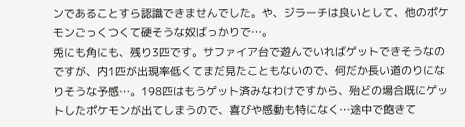ンであることすら認識できませんでした。や、ジラーチは良いとして、他のポケモンごっくつくて硬そうな奴ばっかりで…。
兎にも角にも、残り3匹です。サファイア台で遊んでいればゲットできそうなのですが、内1匹が出現率低くてまだ見たこともないので、何だか長い道のりになりそうな予感…。198匹はもうゲット済みなわけですから、殆どの場合既にゲットしたポケモンが出てしまうので、喜びや感動も特になく…途中で飽きて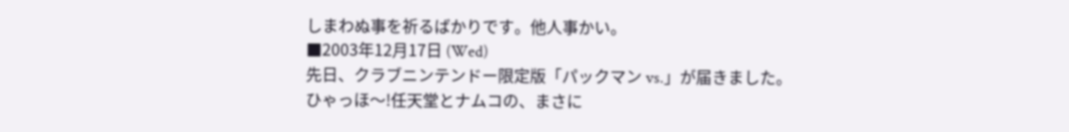しまわぬ事を祈るばかりです。他人事かい。
■2003年12月17日 (Wed)
先日、クラブニンテンドー限定版「パックマン vs.」が届きました。
ひゃっほ〜!任天堂とナムコの、まさに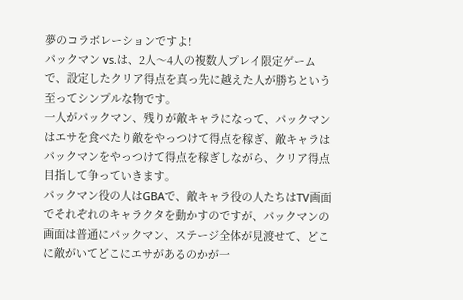夢のコラボレーションですよ!
パックマン vs.は、2人〜4人の複数人プレイ限定ゲームで、設定したクリア得点を真っ先に越えた人が勝ちという至ってシンプルな物です。
一人がパックマン、残りが敵キャラになって、パックマンはエサを食べたり敵をやっつけて得点を稼ぎ、敵キャラはパックマンをやっつけて得点を稼ぎしながら、クリア得点目指して争っていきます。
パックマン役の人はGBAで、敵キャラ役の人たちはTV画面でそれぞれのキャラクタを動かすのですが、パックマンの画面は普通にパックマン、ステージ全体が見渡せて、どこに敵がいてどこにエサがあるのかが一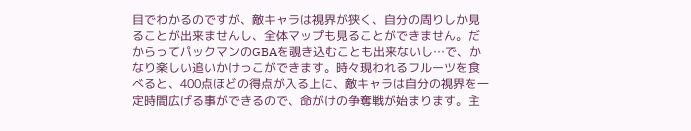目でわかるのですが、敵キャラは視界が狭く、自分の周りしか見ることが出来ませんし、全体マップも見ることができません。だからってパックマンのGBAを覗き込むことも出来ないし…で、かなり楽しい追いかけっこができます。時々現われるフルーツを食べると、400点ほどの得点が入る上に、敵キャラは自分の視界を一定時間広げる事ができるので、命がけの争奪戦が始まります。主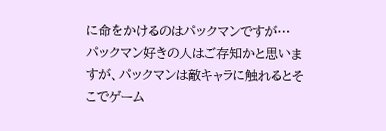に命をかけるのはパックマンですが…
パックマン好きの人はご存知かと思いますが、パックマンは敵キャラに触れるとそこでゲーム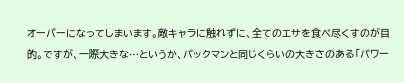オーバーになってしまいます。敵キャラに触れずに、全てのエサを食べ尽くすのが目的。ですが、一際大きな…というか、パックマンと同じくらいの大きさのある「パワー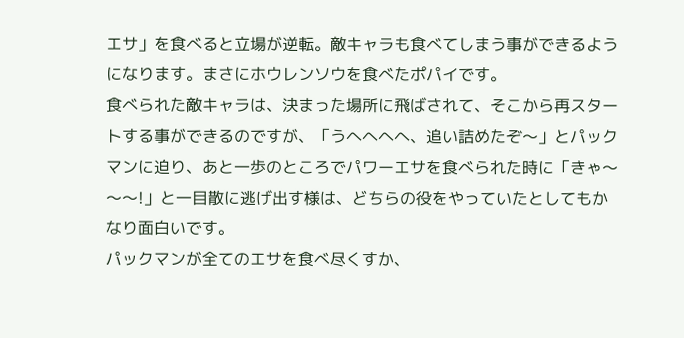エサ」を食べると立場が逆転。敵キャラも食べてしまう事ができるようになります。まさにホウレンソウを食べたポパイです。
食べられた敵キャラは、決まった場所に飛ばされて、そこから再スタートする事ができるのですが、「うへへへへ、追い詰めたぞ〜」とパックマンに迫り、あと一歩のところでパワーエサを食べられた時に「きゃ〜〜〜!」と一目散に逃げ出す様は、どちらの役をやっていたとしてもかなり面白いです。
パックマンが全てのエサを食べ尽くすか、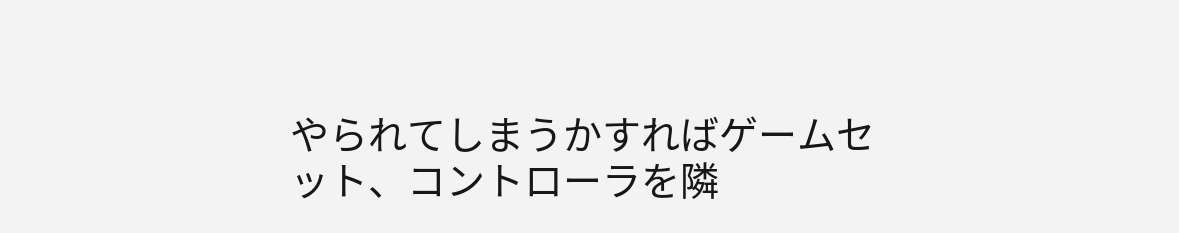やられてしまうかすればゲームセット、コントローラを隣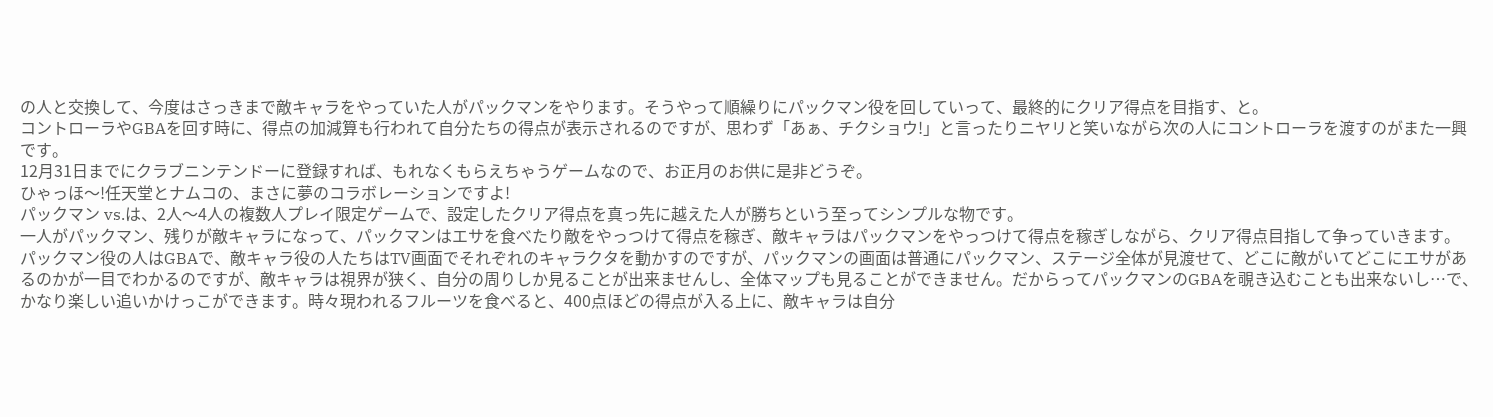の人と交換して、今度はさっきまで敵キャラをやっていた人がパックマンをやります。そうやって順繰りにパックマン役を回していって、最終的にクリア得点を目指す、と。
コントローラやGBAを回す時に、得点の加減算も行われて自分たちの得点が表示されるのですが、思わず「あぁ、チクショウ!」と言ったりニヤリと笑いながら次の人にコントローラを渡すのがまた一興です。
12月31日までにクラブニンテンドーに登録すれば、もれなくもらえちゃうゲームなので、お正月のお供に是非どうぞ。
ひゃっほ〜!任天堂とナムコの、まさに夢のコラボレーションですよ!
パックマン vs.は、2人〜4人の複数人プレイ限定ゲームで、設定したクリア得点を真っ先に越えた人が勝ちという至ってシンプルな物です。
一人がパックマン、残りが敵キャラになって、パックマンはエサを食べたり敵をやっつけて得点を稼ぎ、敵キャラはパックマンをやっつけて得点を稼ぎしながら、クリア得点目指して争っていきます。
パックマン役の人はGBAで、敵キャラ役の人たちはTV画面でそれぞれのキャラクタを動かすのですが、パックマンの画面は普通にパックマン、ステージ全体が見渡せて、どこに敵がいてどこにエサがあるのかが一目でわかるのですが、敵キャラは視界が狭く、自分の周りしか見ることが出来ませんし、全体マップも見ることができません。だからってパックマンのGBAを覗き込むことも出来ないし…で、かなり楽しい追いかけっこができます。時々現われるフルーツを食べると、400点ほどの得点が入る上に、敵キャラは自分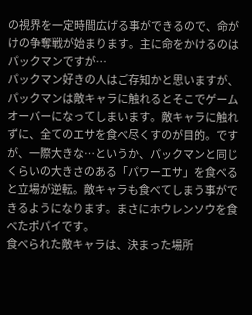の視界を一定時間広げる事ができるので、命がけの争奪戦が始まります。主に命をかけるのはパックマンですが…
パックマン好きの人はご存知かと思いますが、パックマンは敵キャラに触れるとそこでゲームオーバーになってしまいます。敵キャラに触れずに、全てのエサを食べ尽くすのが目的。ですが、一際大きな…というか、パックマンと同じくらいの大きさのある「パワーエサ」を食べると立場が逆転。敵キャラも食べてしまう事ができるようになります。まさにホウレンソウを食べたポパイです。
食べられた敵キャラは、決まった場所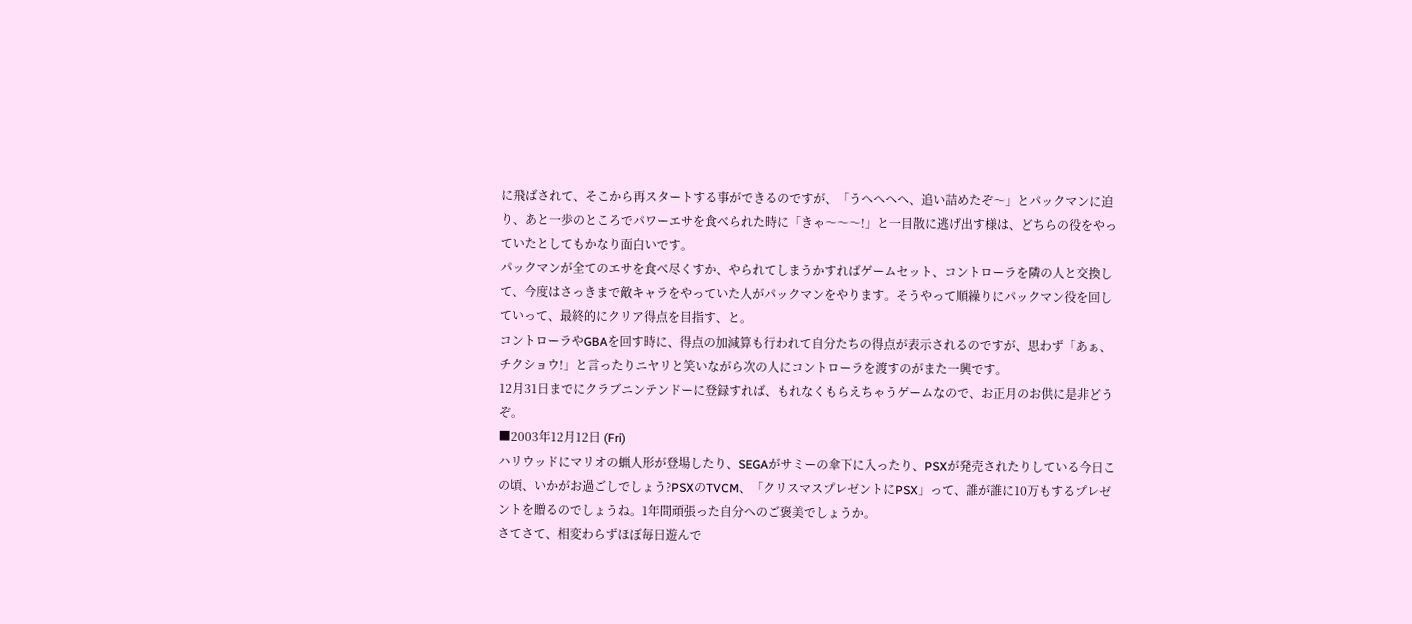に飛ばされて、そこから再スタートする事ができるのですが、「うへへへへ、追い詰めたぞ〜」とパックマンに迫り、あと一歩のところでパワーエサを食べられた時に「きゃ〜〜〜!」と一目散に逃げ出す様は、どちらの役をやっていたとしてもかなり面白いです。
パックマンが全てのエサを食べ尽くすか、やられてしまうかすればゲームセット、コントローラを隣の人と交換して、今度はさっきまで敵キャラをやっていた人がパックマンをやります。そうやって順繰りにパックマン役を回していって、最終的にクリア得点を目指す、と。
コントローラやGBAを回す時に、得点の加減算も行われて自分たちの得点が表示されるのですが、思わず「あぁ、チクショウ!」と言ったりニヤリと笑いながら次の人にコントローラを渡すのがまた一興です。
12月31日までにクラブニンテンドーに登録すれば、もれなくもらえちゃうゲームなので、お正月のお供に是非どうぞ。
■2003年12月12日 (Fri)
ハリウッドにマリオの蝋人形が登場したり、SEGAがサミーの傘下に入ったり、PSXが発売されたりしている今日この頃、いかがお過ごしでしょう?PSXのTVCM、「クリスマスプレゼントにPSX」って、誰が誰に10万もするプレゼントを贈るのでしょうね。1年間頑張った自分へのご褒美でしょうか。
さてさて、相変わらずほぼ毎日遊んで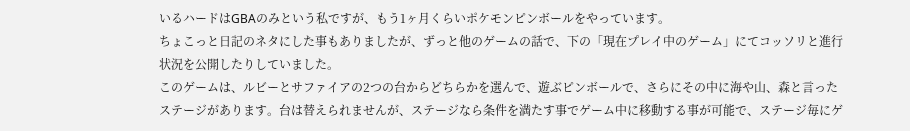いるハードはGBAのみという私ですが、もう1ヶ月くらいポケモンピンボールをやっています。
ちょこっと日記のネタにした事もありましたが、ずっと他のゲームの話で、下の「現在プレイ中のゲーム」にてコッソリと進行状況を公開したりしていました。
このゲームは、ルビーとサファイアの2つの台からどちらかを選んで、遊ぶピンボールで、さらにその中に海や山、森と言ったステージがあります。台は替えられませんが、ステージなら条件を満たす事でゲーム中に移動する事が可能で、ステージ毎にゲ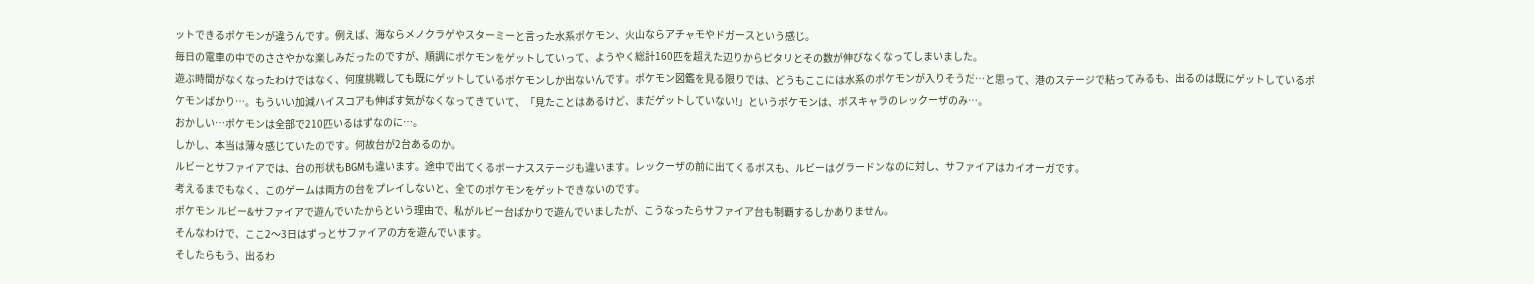ットできるポケモンが違うんです。例えば、海ならメノクラゲやスターミーと言った水系ポケモン、火山ならアチャモやドガースという感じ。
毎日の電車の中でのささやかな楽しみだったのですが、順調にポケモンをゲットしていって、ようやく総計160匹を超えた辺りからピタリとその数が伸びなくなってしまいました。
遊ぶ時間がなくなったわけではなく、何度挑戦しても既にゲットしているポケモンしか出ないんです。ポケモン図鑑を見る限りでは、どうもここには水系のポケモンが入りそうだ…と思って、港のステージで粘ってみるも、出るのは既にゲットしているポケモンばかり…。もういい加減ハイスコアも伸ばす気がなくなってきていて、「見たことはあるけど、まだゲットしていない!」というポケモンは、ボスキャラのレックーザのみ…。
おかしい…ポケモンは全部で210匹いるはずなのに…。
しかし、本当は薄々感じていたのです。何故台が2台あるのか。
ルビーとサファイアでは、台の形状もBGMも違います。途中で出てくるボーナスステージも違います。レックーザの前に出てくるボスも、ルビーはグラードンなのに対し、サファイアはカイオーガです。
考えるまでもなく、このゲームは両方の台をプレイしないと、全てのポケモンをゲットできないのです。
ポケモン ルビー&サファイアで遊んでいたからという理由で、私がルビー台ばかりで遊んでいましたが、こうなったらサファイア台も制覇するしかありません。
そんなわけで、ここ2〜3日はずっとサファイアの方を遊んでいます。
そしたらもう、出るわ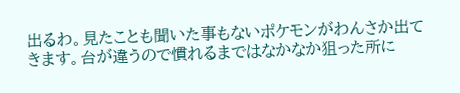出るわ。見たことも聞いた事もないポケモンがわんさか出てきます。台が違うので慣れるまではなかなか狙った所に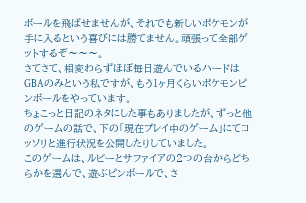ボールを飛ばせませんが、それでも新しいポケモンが手に入るという喜びには勝てません。頑張って全部ゲットするぞ〜〜〜。
さてさて、相変わらずほぼ毎日遊んでいるハードはGBAのみという私ですが、もう1ヶ月くらいポケモンピンボールをやっています。
ちょこっと日記のネタにした事もありましたが、ずっと他のゲームの話で、下の「現在プレイ中のゲーム」にてコッソリと進行状況を公開したりしていました。
このゲームは、ルビーとサファイアの2つの台からどちらかを選んで、遊ぶピンボールで、さ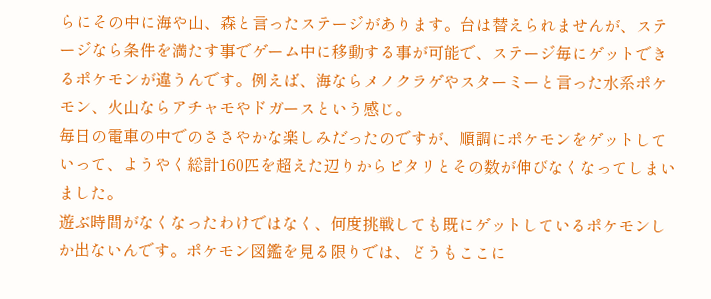らにその中に海や山、森と言ったステージがあります。台は替えられませんが、ステージなら条件を満たす事でゲーム中に移動する事が可能で、ステージ毎にゲットできるポケモンが違うんです。例えば、海ならメノクラゲやスターミーと言った水系ポケモン、火山ならアチャモやドガースという感じ。
毎日の電車の中でのささやかな楽しみだったのですが、順調にポケモンをゲットしていって、ようやく総計160匹を超えた辺りからピタリとその数が伸びなくなってしまいました。
遊ぶ時間がなくなったわけではなく、何度挑戦しても既にゲットしているポケモンしか出ないんです。ポケモン図鑑を見る限りでは、どうもここに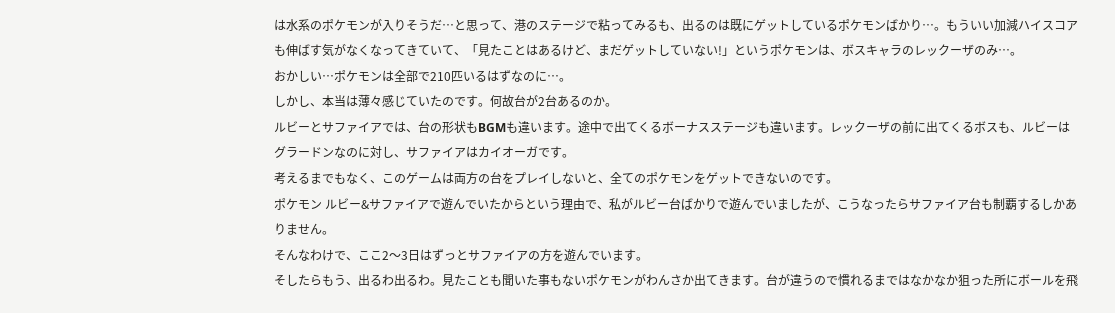は水系のポケモンが入りそうだ…と思って、港のステージで粘ってみるも、出るのは既にゲットしているポケモンばかり…。もういい加減ハイスコアも伸ばす気がなくなってきていて、「見たことはあるけど、まだゲットしていない!」というポケモンは、ボスキャラのレックーザのみ…。
おかしい…ポケモンは全部で210匹いるはずなのに…。
しかし、本当は薄々感じていたのです。何故台が2台あるのか。
ルビーとサファイアでは、台の形状もBGMも違います。途中で出てくるボーナスステージも違います。レックーザの前に出てくるボスも、ルビーはグラードンなのに対し、サファイアはカイオーガです。
考えるまでもなく、このゲームは両方の台をプレイしないと、全てのポケモンをゲットできないのです。
ポケモン ルビー&サファイアで遊んでいたからという理由で、私がルビー台ばかりで遊んでいましたが、こうなったらサファイア台も制覇するしかありません。
そんなわけで、ここ2〜3日はずっとサファイアの方を遊んでいます。
そしたらもう、出るわ出るわ。見たことも聞いた事もないポケモンがわんさか出てきます。台が違うので慣れるまではなかなか狙った所にボールを飛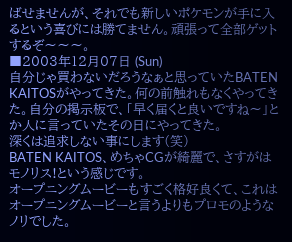ばせませんが、それでも新しいポケモンが手に入るという喜びには勝てません。頑張って全部ゲットするぞ〜〜〜。
■2003年12月07日 (Sun)
自分じゃ買わないだろうなぁと思っていたBATEN KAITOSがやってきた。何の前触れもなくやってきた。自分の掲示板で、「早く届くと良いですね〜」とか人に言っていたその日にやってきた。
深くは追求しない事にします(笑)
BATEN KAITOS、めちゃCGが綺麗で、さすがはモノリス!という感じです。
オープニングムービーもすごく格好良くて、これはオープニングムービーと言うよりもプロモのようなノリでした。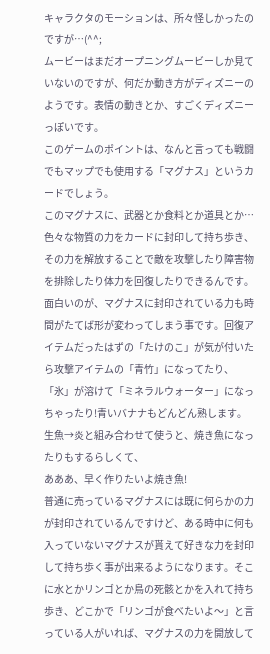キャラクタのモーションは、所々怪しかったのですが…(^^;
ムービーはまだオープニングムービーしか見ていないのですが、何だか動き方がディズニーのようです。表情の動きとか、すごくディズニーっぽいです。
このゲームのポイントは、なんと言っても戦闘でもマップでも使用する「マグナス」というカードでしょう。
このマグナスに、武器とか食料とか道具とか…色々な物質の力をカードに封印して持ち歩き、その力を解放することで敵を攻撃したり障害物を排除したり体力を回復したりできるんです。
面白いのが、マグナスに封印されている力も時間がたてば形が変わってしまう事です。回復アイテムだったはずの「たけのこ」が気が付いたら攻撃アイテムの「青竹」になってたり、「氷」が溶けて「ミネラルウォーター」になっちゃったり!青いバナナもどんどん熟します。
生魚→炎と組み合わせて使うと、焼き魚になったりもするらしくて、
あああ、早く作りたいよ焼き魚!
普通に売っているマグナスには既に何らかの力が封印されているんですけど、ある時中に何も入っていないマグナスが貰えて好きな力を封印して持ち歩く事が出来るようになります。そこに水とかリンゴとか鳥の死骸とかを入れて持ち歩き、どこかで「リンゴが食べたいよ〜」と言っている人がいれば、マグナスの力を開放して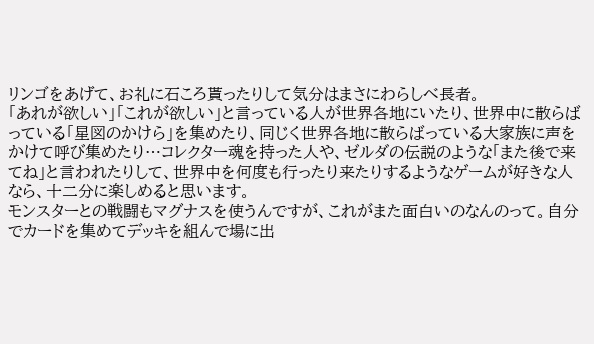リンゴをあげて、お礼に石ころ貰ったりして気分はまさにわらしべ長者。
「あれが欲しい」「これが欲しい」と言っている人が世界各地にいたり、世界中に散らばっている「星図のかけら」を集めたり、同じく世界各地に散らばっている大家族に声をかけて呼び集めたり…コレクター魂を持った人や、ゼルダの伝説のような「また後で来てね」と言われたりして、世界中を何度も行ったり来たりするようなゲームが好きな人なら、十二分に楽しめると思います。
モンスターとの戦闘もマグナスを使うんですが、これがまた面白いのなんのって。自分でカードを集めてデッキを組んで場に出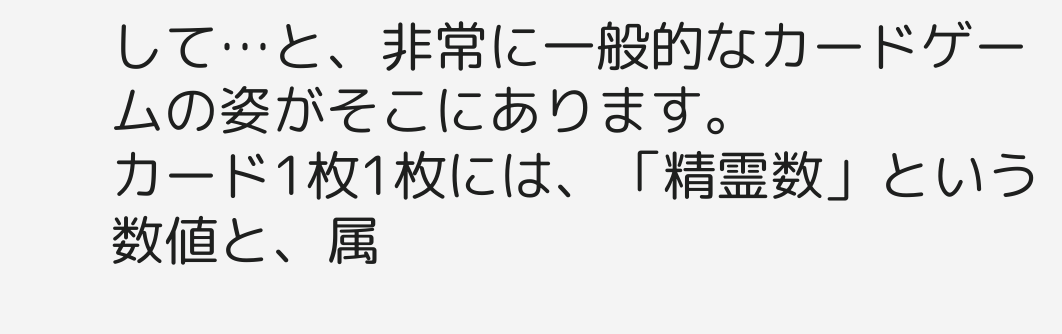して…と、非常に一般的なカードゲームの姿がそこにあります。
カード1枚1枚には、「精霊数」という数値と、属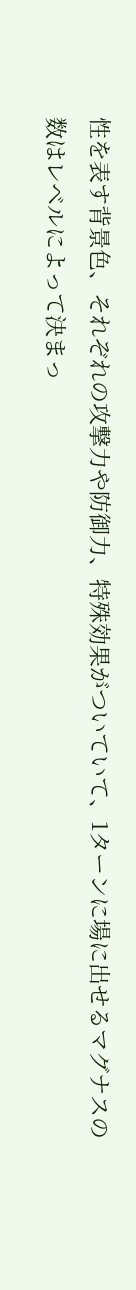性を表す背景色、それぞれの攻撃力や防御力、特殊効果がついていて、1ターンに場に出せるマグナスの数はレベルによって決まっ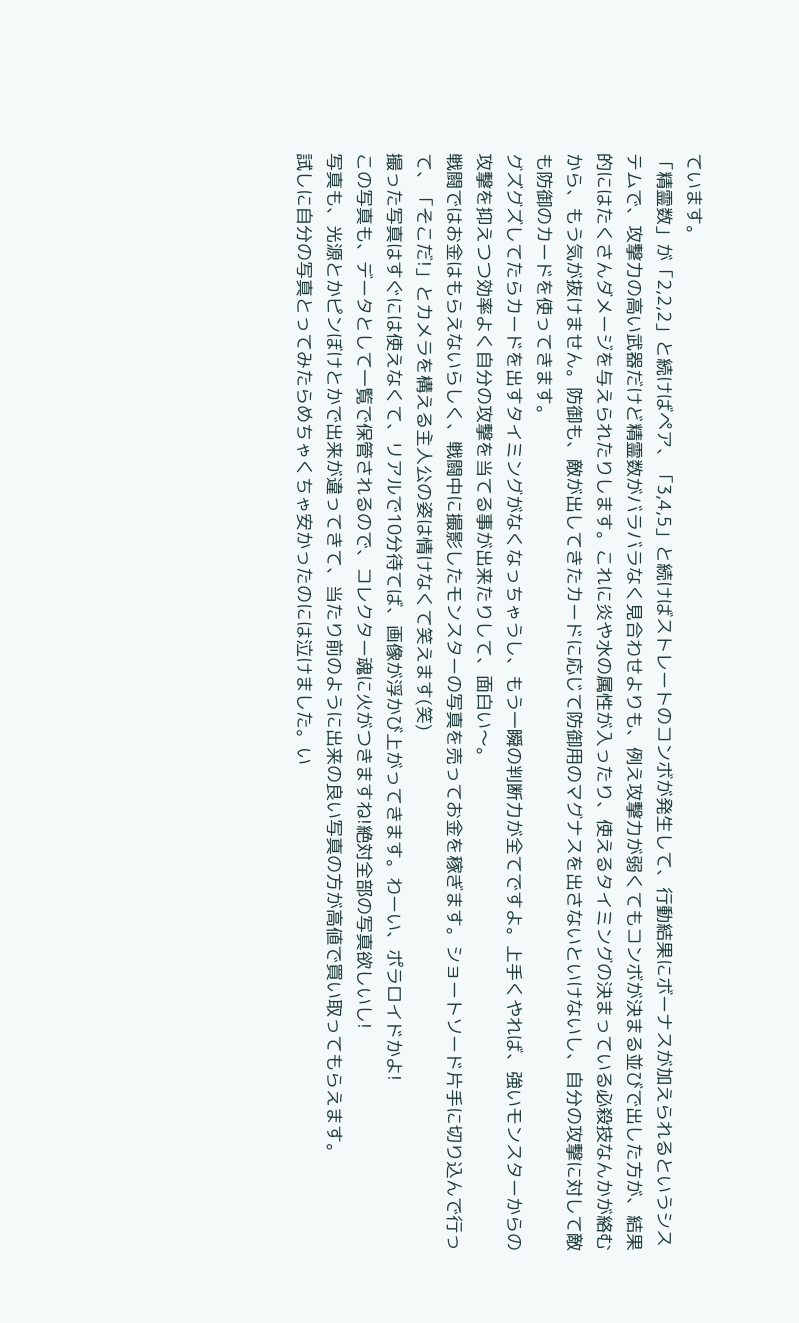ています。
「精霊数」が「2,2,2」と続けばペア、「3,4,5」と続けばストレートのコンボが発生して、行動結果にボーナスが加えられるというシステムで、攻撃力の高い武器だけど精霊数がバラバラなく見合わせよりも、例え攻撃力が弱くてもコンボが決まる並びで出した方が、結果的にはたくさんダメージを与えられたりします。これに炎や水の属性が入ったり、使えるタイミングの決まっている必殺技なんかが絡むから、もう気が抜けません。防御も、敵が出してきたカードに応じて防御用のマグナスを出さないといけないし、自分の攻撃に対して敵も防御のカードを使ってきます。
グズグズしてたらカードを出すタイミングがなくなっちゃうし、もう一瞬の判断力が全てですよ。上手くやれば、強いモンスターからの攻撃を抑えつつ効率よく自分の攻撃を当てる事が出来たりして、面白い〜。
戦闘ではお金はもらえないらしく、戦闘中に撮影したモンスターの写真を売ってお金を稼ぎます。ショートソード片手に切り込んで行って、「そこだ!」とカメラを構える主人公の姿は情けなくて笑えます(笑)
撮った写真はすぐには使えなくて、リアルで10分待てば、画像が浮かび上がってきます。わーい、ポラロイドかよ!
この写真も、データとして一覧で保管されるので、コレクター魂に火がつきますね!絶対全部の写真欲しいし!
写真も、光源とかピンぼけとかで出来が違ってきて、当たり前のように出来の良い写真の方が高値で買い取ってもらえます。
試しに自分の写真とってみたらめちゃくちゃ安かったのには泣けました。い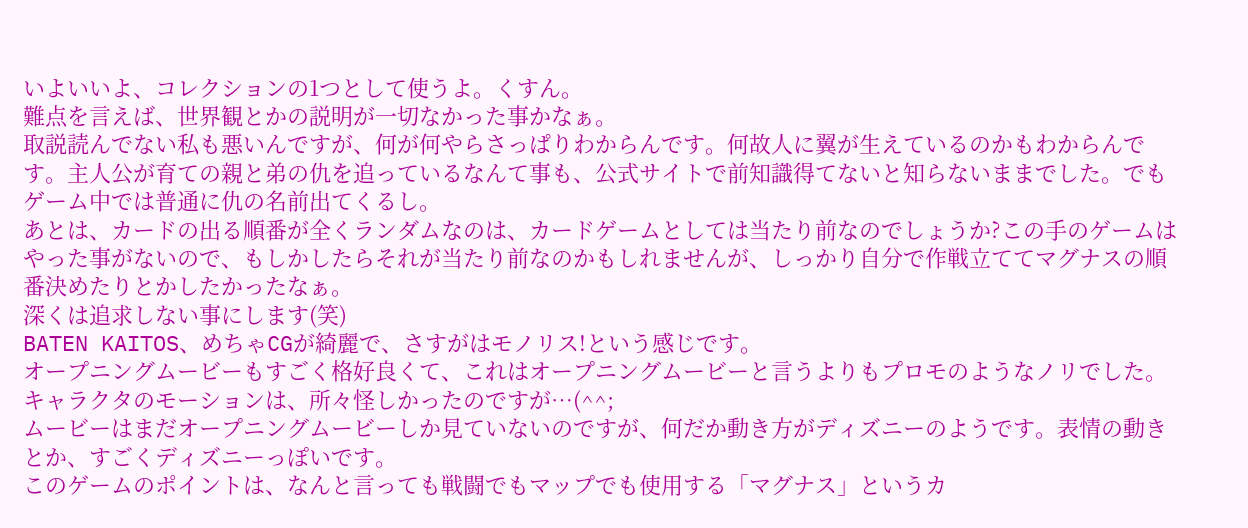いよいいよ、コレクションの1つとして使うよ。くすん。
難点を言えば、世界観とかの説明が一切なかった事かなぁ。
取説読んでない私も悪いんですが、何が何やらさっぱりわからんです。何故人に翼が生えているのかもわからんです。主人公が育ての親と弟の仇を追っているなんて事も、公式サイトで前知識得てないと知らないままでした。でもゲーム中では普通に仇の名前出てくるし。
あとは、カードの出る順番が全くランダムなのは、カードゲームとしては当たり前なのでしょうか?この手のゲームはやった事がないので、もしかしたらそれが当たり前なのかもしれませんが、しっかり自分で作戦立ててマグナスの順番決めたりとかしたかったなぁ。
深くは追求しない事にします(笑)
BATEN KAITOS、めちゃCGが綺麗で、さすがはモノリス!という感じです。
オープニングムービーもすごく格好良くて、これはオープニングムービーと言うよりもプロモのようなノリでした。キャラクタのモーションは、所々怪しかったのですが…(^^;
ムービーはまだオープニングムービーしか見ていないのですが、何だか動き方がディズニーのようです。表情の動きとか、すごくディズニーっぽいです。
このゲームのポイントは、なんと言っても戦闘でもマップでも使用する「マグナス」というカ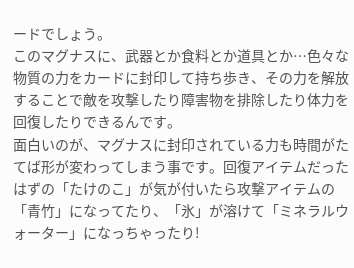ードでしょう。
このマグナスに、武器とか食料とか道具とか…色々な物質の力をカードに封印して持ち歩き、その力を解放することで敵を攻撃したり障害物を排除したり体力を回復したりできるんです。
面白いのが、マグナスに封印されている力も時間がたてば形が変わってしまう事です。回復アイテムだったはずの「たけのこ」が気が付いたら攻撃アイテムの「青竹」になってたり、「氷」が溶けて「ミネラルウォーター」になっちゃったり!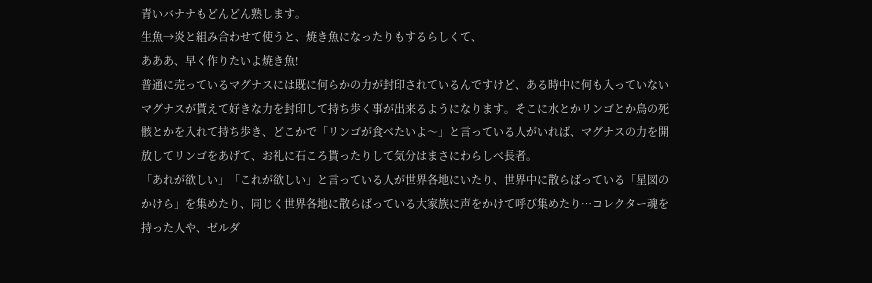青いバナナもどんどん熟します。
生魚→炎と組み合わせて使うと、焼き魚になったりもするらしくて、
あああ、早く作りたいよ焼き魚!
普通に売っているマグナスには既に何らかの力が封印されているんですけど、ある時中に何も入っていないマグナスが貰えて好きな力を封印して持ち歩く事が出来るようになります。そこに水とかリンゴとか鳥の死骸とかを入れて持ち歩き、どこかで「リンゴが食べたいよ〜」と言っている人がいれば、マグナスの力を開放してリンゴをあげて、お礼に石ころ貰ったりして気分はまさにわらしべ長者。
「あれが欲しい」「これが欲しい」と言っている人が世界各地にいたり、世界中に散らばっている「星図のかけら」を集めたり、同じく世界各地に散らばっている大家族に声をかけて呼び集めたり…コレクター魂を持った人や、ゼルダ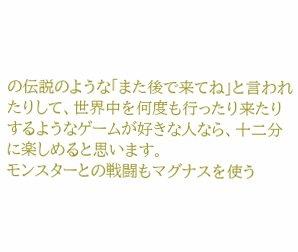の伝説のような「また後で来てね」と言われたりして、世界中を何度も行ったり来たりするようなゲームが好きな人なら、十二分に楽しめると思います。
モンスターとの戦闘もマグナスを使う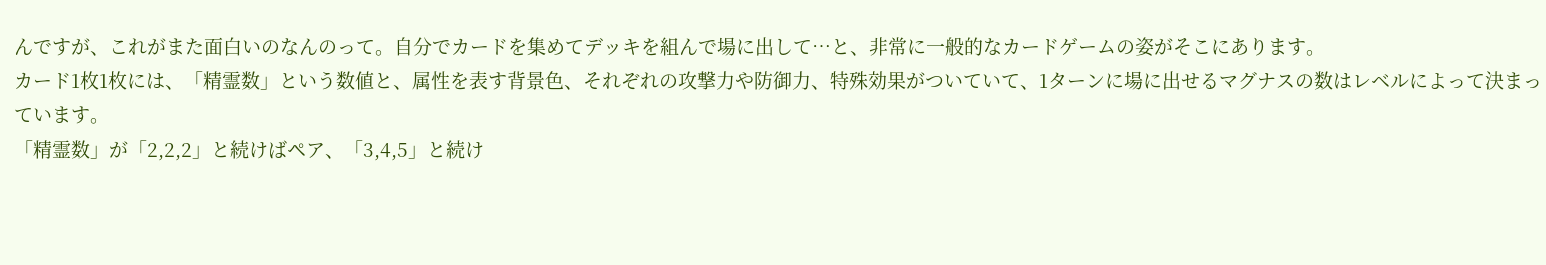んですが、これがまた面白いのなんのって。自分でカードを集めてデッキを組んで場に出して…と、非常に一般的なカードゲームの姿がそこにあります。
カード1枚1枚には、「精霊数」という数値と、属性を表す背景色、それぞれの攻撃力や防御力、特殊効果がついていて、1ターンに場に出せるマグナスの数はレベルによって決まっています。
「精霊数」が「2,2,2」と続けばペア、「3,4,5」と続け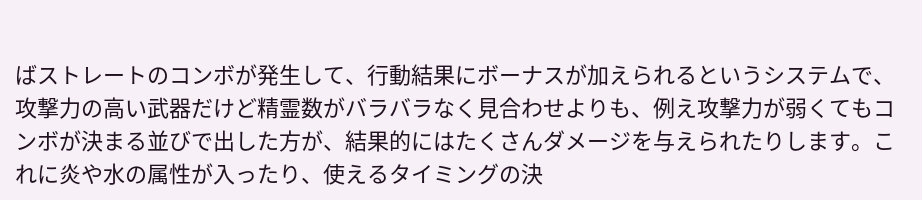ばストレートのコンボが発生して、行動結果にボーナスが加えられるというシステムで、攻撃力の高い武器だけど精霊数がバラバラなく見合わせよりも、例え攻撃力が弱くてもコンボが決まる並びで出した方が、結果的にはたくさんダメージを与えられたりします。これに炎や水の属性が入ったり、使えるタイミングの決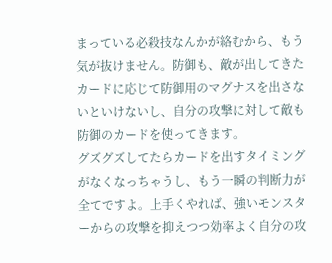まっている必殺技なんかが絡むから、もう気が抜けません。防御も、敵が出してきたカードに応じて防御用のマグナスを出さないといけないし、自分の攻撃に対して敵も防御のカードを使ってきます。
グズグズしてたらカードを出すタイミングがなくなっちゃうし、もう一瞬の判断力が全てですよ。上手くやれば、強いモンスターからの攻撃を抑えつつ効率よく自分の攻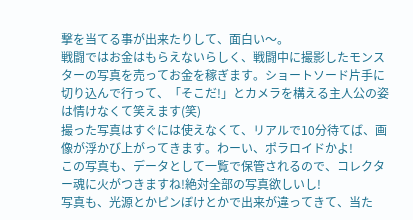撃を当てる事が出来たりして、面白い〜。
戦闘ではお金はもらえないらしく、戦闘中に撮影したモンスターの写真を売ってお金を稼ぎます。ショートソード片手に切り込んで行って、「そこだ!」とカメラを構える主人公の姿は情けなくて笑えます(笑)
撮った写真はすぐには使えなくて、リアルで10分待てば、画像が浮かび上がってきます。わーい、ポラロイドかよ!
この写真も、データとして一覧で保管されるので、コレクター魂に火がつきますね!絶対全部の写真欲しいし!
写真も、光源とかピンぼけとかで出来が違ってきて、当た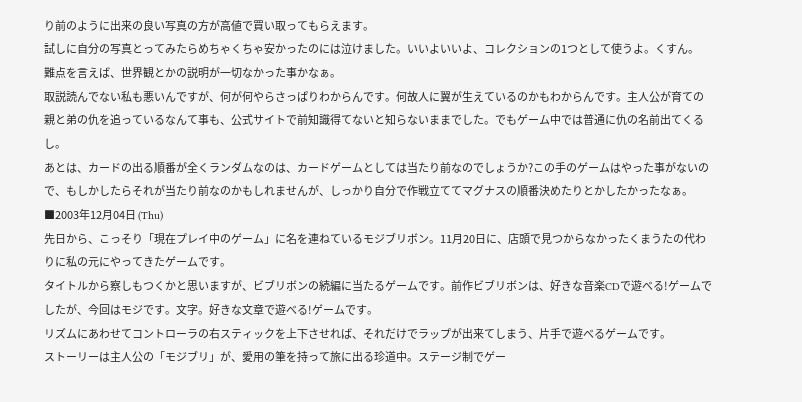り前のように出来の良い写真の方が高値で買い取ってもらえます。
試しに自分の写真とってみたらめちゃくちゃ安かったのには泣けました。いいよいいよ、コレクションの1つとして使うよ。くすん。
難点を言えば、世界観とかの説明が一切なかった事かなぁ。
取説読んでない私も悪いんですが、何が何やらさっぱりわからんです。何故人に翼が生えているのかもわからんです。主人公が育ての親と弟の仇を追っているなんて事も、公式サイトで前知識得てないと知らないままでした。でもゲーム中では普通に仇の名前出てくるし。
あとは、カードの出る順番が全くランダムなのは、カードゲームとしては当たり前なのでしょうか?この手のゲームはやった事がないので、もしかしたらそれが当たり前なのかもしれませんが、しっかり自分で作戦立ててマグナスの順番決めたりとかしたかったなぁ。
■2003年12月04日 (Thu)
先日から、こっそり「現在プレイ中のゲーム」に名を連ねているモジブリボン。11月20日に、店頭で見つからなかったくまうたの代わりに私の元にやってきたゲームです。
タイトルから察しもつくかと思いますが、ビブリボンの続編に当たるゲームです。前作ビブリボンは、好きな音楽CDで遊べる!ゲームでしたが、今回はモジです。文字。好きな文章で遊べる!ゲームです。
リズムにあわせてコントローラの右スティックを上下させれば、それだけでラップが出来てしまう、片手で遊べるゲームです。
ストーリーは主人公の「モジブリ」が、愛用の筆を持って旅に出る珍道中。ステージ制でゲー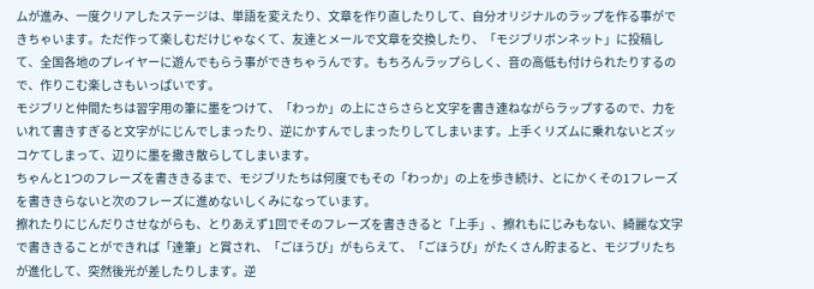ムが進み、一度クリアしたステージは、単語を変えたり、文章を作り直したりして、自分オリジナルのラップを作る事ができちゃいます。ただ作って楽しむだけじゃなくて、友達とメールで文章を交換したり、「モジブリボンネット」に投稿して、全国各地のプレイヤーに遊んでもらう事ができちゃうんです。もちろんラップらしく、音の高低も付けられたりするので、作りこむ楽しさもいっぱいです。
モジブリと仲間たちは習字用の筆に墨をつけて、「わっか」の上にさらさらと文字を書き連ねながらラップするので、力をいれて書きすぎると文字がにじんでしまったり、逆にかすんでしまったりしてしまいます。上手くリズムに乗れないとズッコケてしまって、辺りに墨を撒き散らしてしまいます。
ちゃんと1つのフレーズを書ききるまで、モジブリたちは何度でもその「わっか」の上を歩き続け、とにかくその1フレーズを書ききらないと次のフレーズに進めないしくみになっています。
擦れたりにじんだりさせながらも、とりあえず1回でそのフレーズを書ききると「上手」、擦れもにじみもない、綺麗な文字で書ききることができれば「達筆」と賞され、「ごほうび」がもらえて、「ごほうび」がたくさん貯まると、モジブリたちが進化して、突然後光が差したりします。逆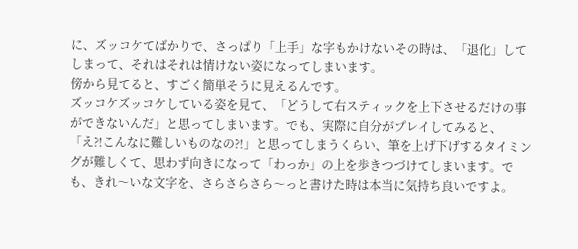に、ズッコケてばかりで、さっぱり「上手」な字もかけないその時は、「退化」してしまって、それはそれは情けない姿になってしまいます。
傍から見てると、すごく簡単そうに見えるんです。
ズッコケズッコケしている姿を見て、「どうして右スティックを上下させるだけの事ができないんだ」と思ってしまいます。でも、実際に自分がプレイしてみると、「え?!こんなに難しいものなの?!」と思ってしまうくらい、筆を上げ下げするタイミングが難しくて、思わず向きになって「わっか」の上を歩きつづけてしまいます。でも、きれ〜いな文字を、さらさらさら〜っと書けた時は本当に気持ち良いですよ。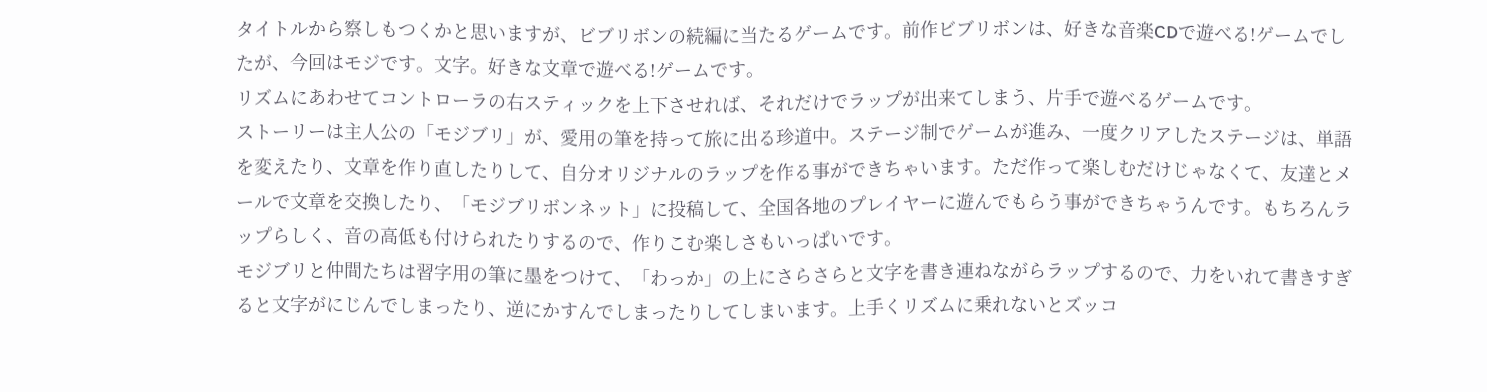タイトルから察しもつくかと思いますが、ビブリボンの続編に当たるゲームです。前作ビブリボンは、好きな音楽CDで遊べる!ゲームでしたが、今回はモジです。文字。好きな文章で遊べる!ゲームです。
リズムにあわせてコントローラの右スティックを上下させれば、それだけでラップが出来てしまう、片手で遊べるゲームです。
ストーリーは主人公の「モジブリ」が、愛用の筆を持って旅に出る珍道中。ステージ制でゲームが進み、一度クリアしたステージは、単語を変えたり、文章を作り直したりして、自分オリジナルのラップを作る事ができちゃいます。ただ作って楽しむだけじゃなくて、友達とメールで文章を交換したり、「モジブリボンネット」に投稿して、全国各地のプレイヤーに遊んでもらう事ができちゃうんです。もちろんラップらしく、音の高低も付けられたりするので、作りこむ楽しさもいっぱいです。
モジブリと仲間たちは習字用の筆に墨をつけて、「わっか」の上にさらさらと文字を書き連ねながらラップするので、力をいれて書きすぎると文字がにじんでしまったり、逆にかすんでしまったりしてしまいます。上手くリズムに乗れないとズッコ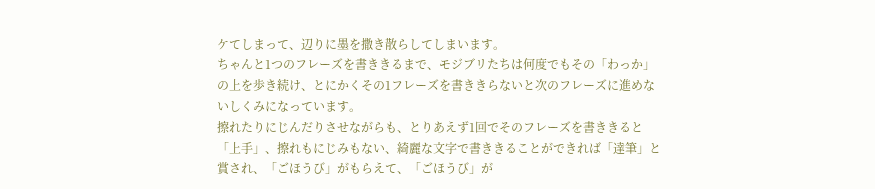ケてしまって、辺りに墨を撒き散らしてしまいます。
ちゃんと1つのフレーズを書ききるまで、モジブリたちは何度でもその「わっか」の上を歩き続け、とにかくその1フレーズを書ききらないと次のフレーズに進めないしくみになっています。
擦れたりにじんだりさせながらも、とりあえず1回でそのフレーズを書ききると「上手」、擦れもにじみもない、綺麗な文字で書ききることができれば「達筆」と賞され、「ごほうび」がもらえて、「ごほうび」が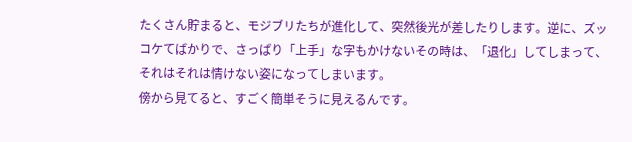たくさん貯まると、モジブリたちが進化して、突然後光が差したりします。逆に、ズッコケてばかりで、さっぱり「上手」な字もかけないその時は、「退化」してしまって、それはそれは情けない姿になってしまいます。
傍から見てると、すごく簡単そうに見えるんです。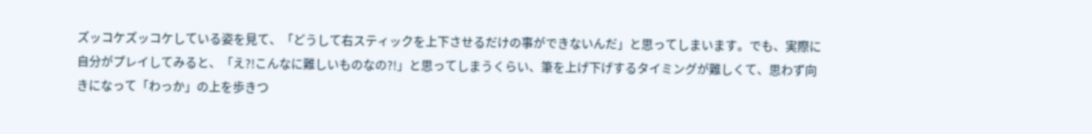ズッコケズッコケしている姿を見て、「どうして右スティックを上下させるだけの事ができないんだ」と思ってしまいます。でも、実際に自分がプレイしてみると、「え?!こんなに難しいものなの?!」と思ってしまうくらい、筆を上げ下げするタイミングが難しくて、思わず向きになって「わっか」の上を歩きつ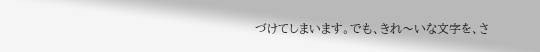づけてしまいます。でも、きれ〜いな文字を、さ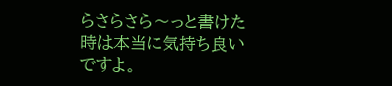らさらさら〜っと書けた時は本当に気持ち良いですよ。